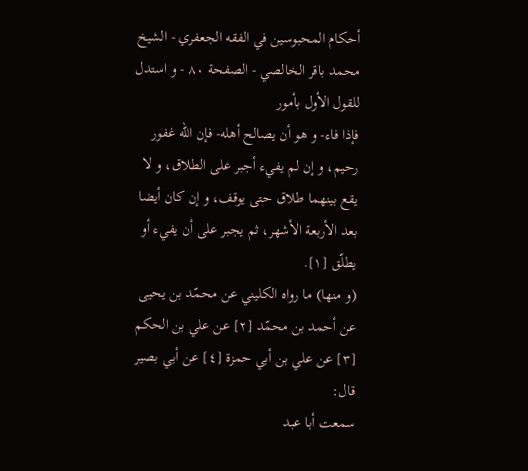أحكام المحبوسين في الفقه الجعفري - الشيخ محمد باقر الخالصي - الصفحة ٨٠ - و استدل للقول الأول بأمور
فإذا فاء- و هو أن يصالح أهله- فإن اللّه غفور رحيم، و إن لم يفيء أجبر على الطلاق، و لا يقع بينهما طلاق حتى يوقف، و إن كان أيضا بعد الأربعة الأشهر، ثم يجبر على أن يفيء أو يطلّق [١].
(و منها) ما رواه الكليني عن محمّد بن يحيى عن أحمد بن محمّد [٢] عن علي بن الحكم [٣] عن علي بن أبي حمزة [٤] عن أبي بصير قال:
سمعت أبا عبد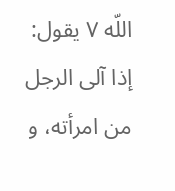اللّه ٧ يقول: إذا آلى الرجل من امرأته، و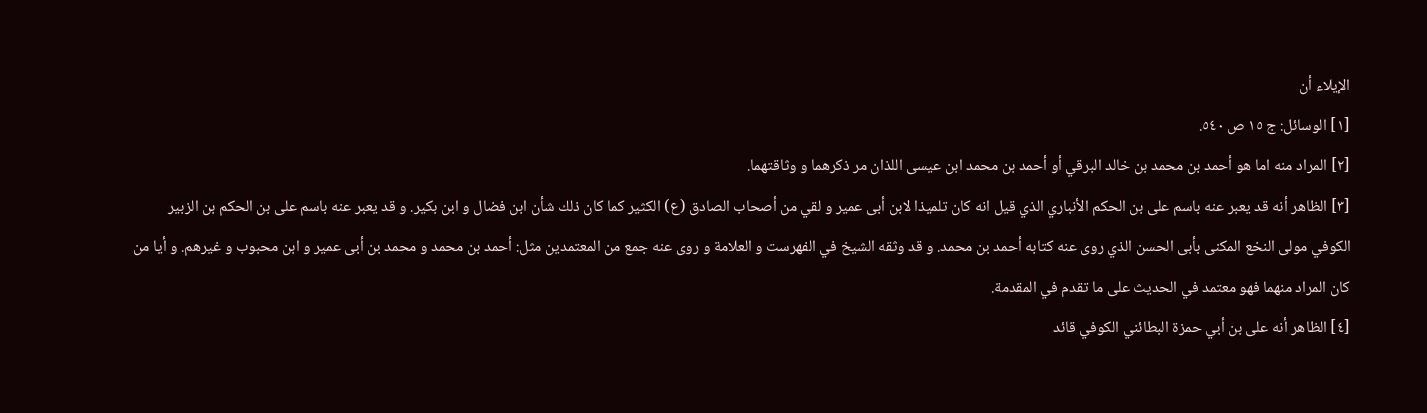الإيلاء أن
[١] الوسائل: ج ١٥ ص ٥٤٠.
[٢] المراد منه اما هو أحمد بن محمد بن خالد البرقي أو أحمد بن محمد ابن عيسى اللذان مر ذكرهما و وثاقتهما.
[٣] الظاهر أنه قد يعبر عنه باسم على بن الحكم الأنباري الذي قيل انه كان تلميذا لابن أبى عمير و لقي من أصحاب الصادق (ع) الكثير كما كان ذلك شأن ابن فضال و ابن بكير. و قد يعبر عنه باسم على بن الحكم بن الزبير الكوفي مولى النخع المكنى بأبى الحسن الذي روى عنه كتابه أحمد بن محمد. و قد وثقه الشيخ في الفهرست و العلامة و روى عنه جمع من المعتمدين مثل: أحمد بن محمد و محمد بن أبى عمير و ابن محبوب و غيرهم. و أيا من كان المراد منهما فهو معتمد في الحديث على ما تقدم في المقدمة.
[٤] الظاهر أنه على بن أبي حمزة البطائني الكوفي قائد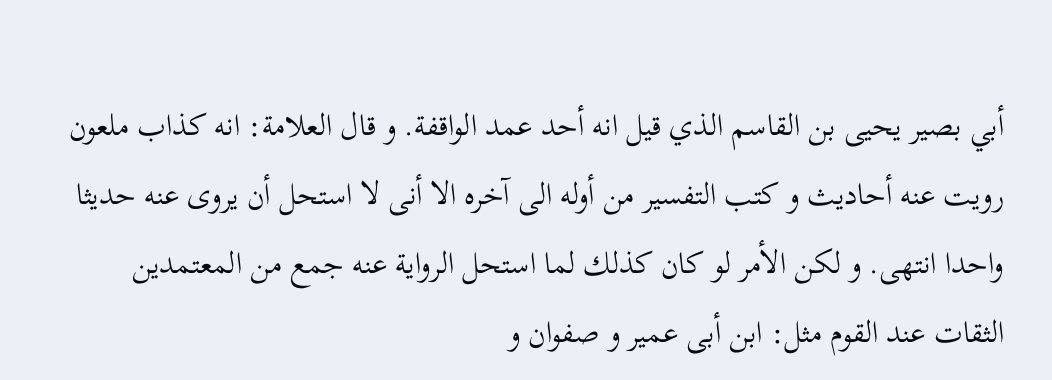أبي بصير يحيى بن القاسم الذي قيل انه أحد عمد الواقفة. و قال العلامة: انه كذاب ملعون رويت عنه أحاديث و كتب التفسير من أوله الى آخره الا أنى لا استحل أن يروى عنه حديثا واحدا انتهى. و لكن الأمر لو كان كذلك لما استحل الرواية عنه جمع من المعتمدين الثقات عند القوم مثل: ابن أبى عمير و صفوان و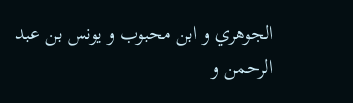الجوهري و ابن محبوب و يونس بن عبد الرحمن و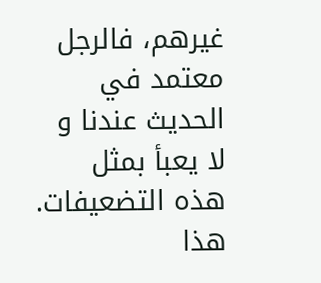غيرهم، فالرجل معتمد في الحديث عندنا و لا يعبأ بمثل هذه التضعيفات. هذا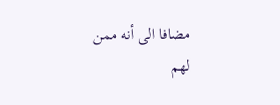مضافا الى أنه ممن لهم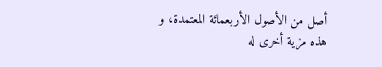أصل من الأصول الأربعمائة المعتمدة، و هذه مزية أخرى له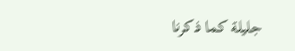جليلة كما ذكرنا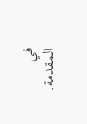في المقدمة.